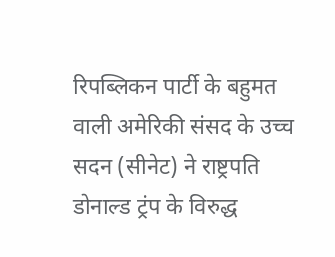रिपब्लिकन पार्टी के बहुमत वाली अमेरिकी संसद के उच्च सदन (सीनेट) ने राष्ट्रपति डोनाल्ड ट्रंप के विरुद्ध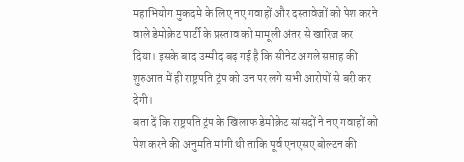महाभियोग मुकदमे के लिए नए गवाहों और दस्तावेजों को पेश करने वाले डेमोक्रेट पार्टी के प्रस्ताव को मामूली अंतर से खारिज कर दिया। इसके बाद उम्मीद बढ़ गई है कि सीनेट अगले सप्ताह की शुरुआत में ही राष्ट्रपति ट्रंप को उन पर लगे सभी आरोपों से बरी कर देगी।
बता दें कि राष्ट्रपति ट्रंप के खिलाफ डेमोक्रेट सांसदों ने नए गवाहों को पेश करने की अनुमति मांगी थी ताकि पूर्व एनएसए बोल्टन की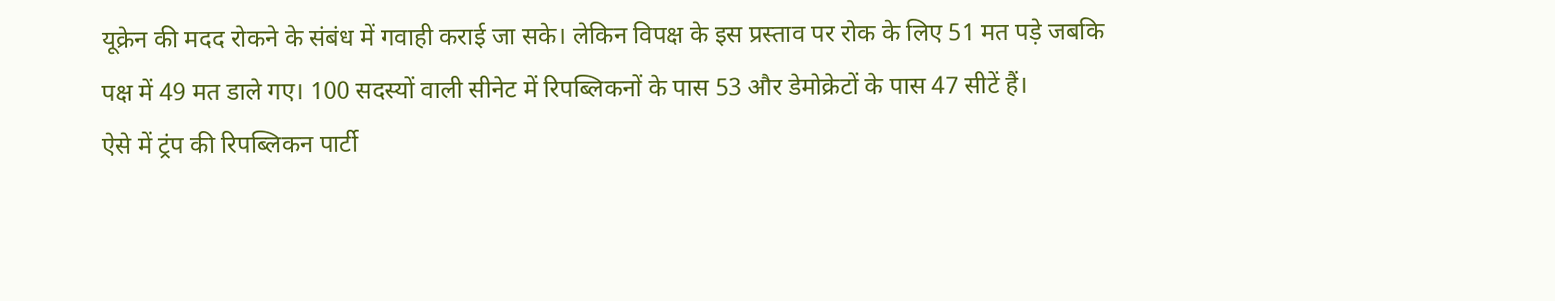यूक्रेन की मदद रोकने के संबंध में गवाही कराई जा सके। लेकिन विपक्ष के इस प्रस्ताव पर रोक के लिए 51 मत पड़े जबकि पक्ष में 49 मत डाले गए। 100 सदस्यों वाली सीनेट में रिपब्लिकनों के पास 53 और डेमोक्रेटों के पास 47 सीटें हैं।
ऐसे में ट्रंप की रिपब्लिकन पार्टी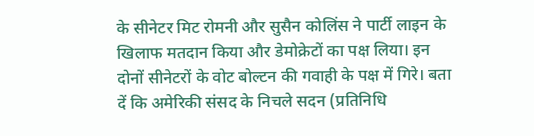के सीनेटर मिट रोमनी और सुसैन कोलिंस ने पार्टी लाइन के खिलाफ मतदान किया और डेमोक्रेटों का पक्ष लिया। इन दोनों सीनेटरों के वोट बोल्टन की गवाही के पक्ष में गिरे। बता दें कि अमेरिकी संसद के निचले सदन (प्रतिनिधि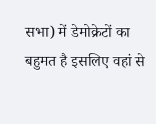सभा) में डेमोक्रेटों का बहुमत है इसलिए वहां से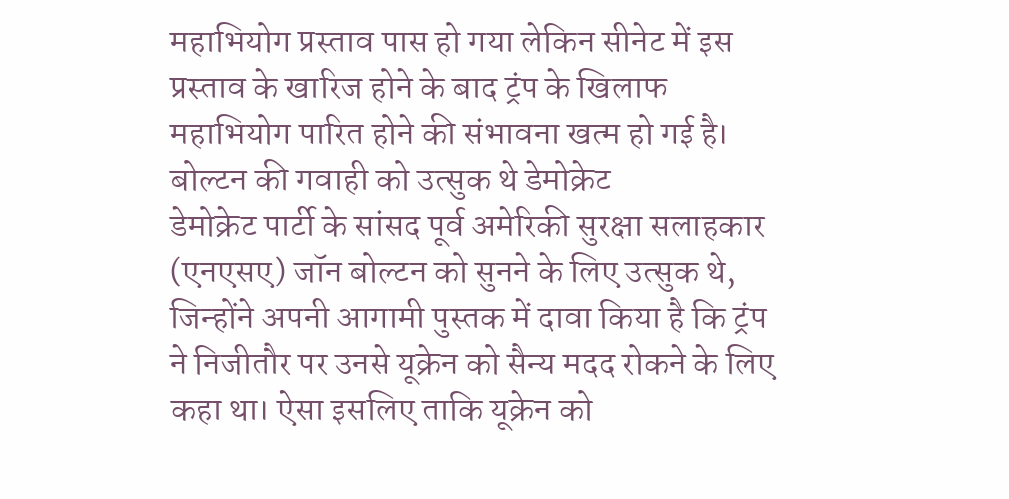महाभियोग प्रस्ताव पास हो गया लेकिन सीनेट में इस प्रस्ताव के खारिज होने के बाद ट्रंप के खिलाफ महाभियोग पारित होने की संभावना खत्म हो गई है।
बोल्टन की गवाही को उत्सुक थे डेमोक्रेट
डेमोक्रेट पार्टी के सांसद पूर्व अमेरिकी सुरक्षा सलाहकार (एनएसए) जॉन बोल्टन को सुनने के लिए उत्सुक थे, जिन्होंने अपनी आगामी पुस्तक में दावा किया है कि ट्रंप ने निजीतौर पर उनसे यूक्रेन को सैन्य मदद रोकने के लिए कहा था। ऐसा इसलिए ताकि यूक्रेन को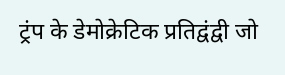ट्रंप के डेमोक्रेटिक प्रतिद्वंद्वी जो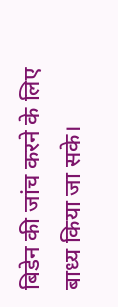बिडेन की जांच करने के लिए बाध्य किया जा सके।